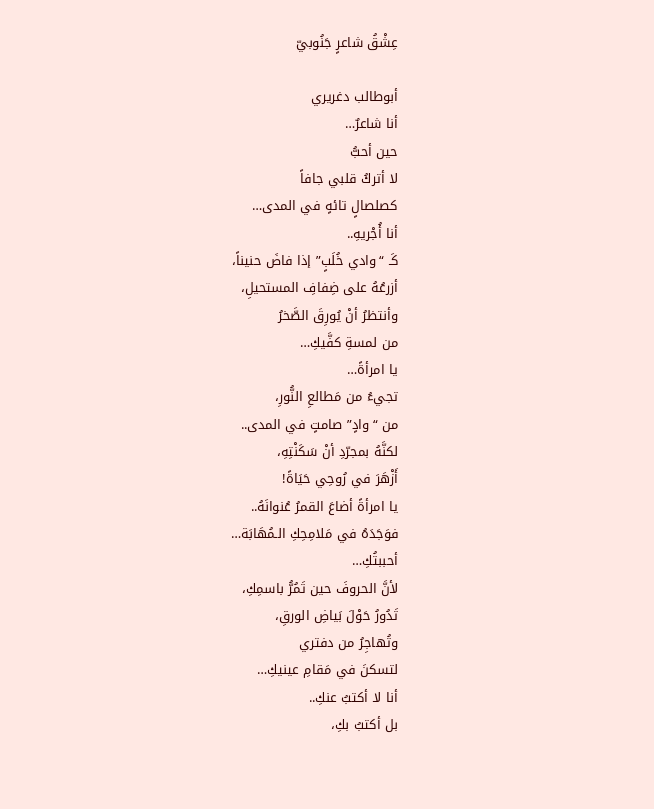عِشْقُ شاعرٍ جَنُوبيّ

أبوطالب دغريري
أنا شاعرٌ…
حين أحبُّ
لا أتركُ قلبي جافاً
كصلصالٍ تائهٍ في المدى…
أنا أُجْريهِ..
كَـ “وادي خُلَبٍ” إذا فاضَ حنيناً،
أزرعُهُ على ضِفافِ المستحيلِ،
وأنتظرُ أنْ يُورِقَ الصَّخرُ
من لمسةِ كفَّيكِ…
يا امرأةً…
تجيءُ من مَطالعِ النُّورِ،
من “وادٍ” صامتٍ في المدى..
لكنَّهُ بمجرّدِ أنْ سَكَنْتِهِ،
أَزْهَرَ في رُوحِي حَيَاةً!
يا امرأةً أضاعَ القمرُ عُنوانَهُ..
فوَجَدَهُ في مَلامِحِكِ الـمُهَابَة…
أحببتُكِ…
لأنَّ الحروفَ حين تَمُرُّ باسمِكِ،
تَدُورُ حَوْلَ بَياضِ الورقِ،
وتُهاجِرُ من دفتري
لتسكنَ في مَقامِ عينيكِ…
أنا لا أكتبُ عنكِ..
بل أكتبُ بكِ،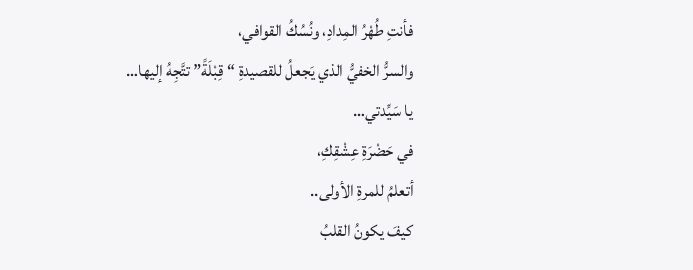فأنتِ طُهْرُ المِدادِ، ونُسُكُ القوافي،
والسرُّ الخفيُّ الذي يَجعلُ للقصيدةِ “قِبْلَةً” تتَّجِهُ إليها…
يا سَيِّدتي…
في حَضْرَةِ عِشْقِكِ،
أتعلمُ للمرةِ الأولى..
كيفَ يكونُ القلبُ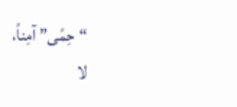“حِمًى” آمِناً،
لا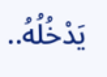يَدْخُلُهُ..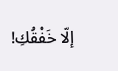إلّا خَفْقُكِ!